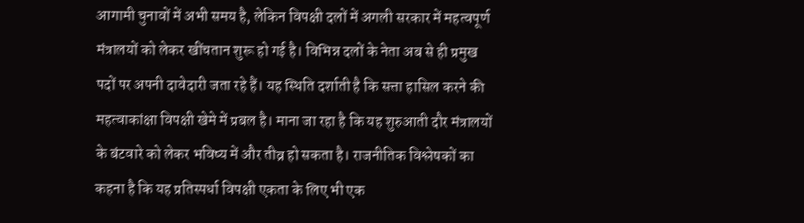आगामी चुनावों में अभी समय है, लेकिन विपक्षी दलों में अगली सरकार में महत्वपूर्ण मंत्रालयों को लेकर खींचतान शुरू हो गई है। विभिन्न दलों के नेता अब से ही प्रमुख पदों पर अपनी दावेदारी जता रहे हैं। यह स्थिति दर्शाती है कि सत्ता हासिल करने की महत्वाकांक्षा विपक्षी खेमे में प्रबल है। माना जा रहा है कि यह शुरुआती दौर मंत्रालयों के बंटवारे को लेकर भविष्य में और तीव्र हो सकता है। राजनीतिक विश्लेषकों का कहना है कि यह प्रतिस्पर्धा विपक्षी एकता के लिए भी एक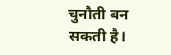चुनौती बन सकती है।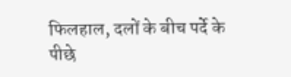फिलहाल, दलों के बीच पर्दे के पीछे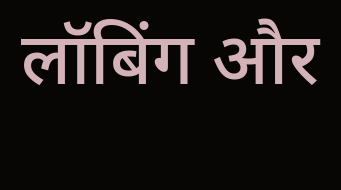लॉबिंग और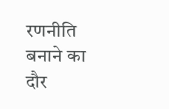रणनीति बनाने का दौर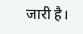जारी है।